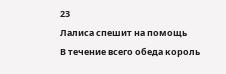23
Лалиса спешит на помощь
В течение всего обеда король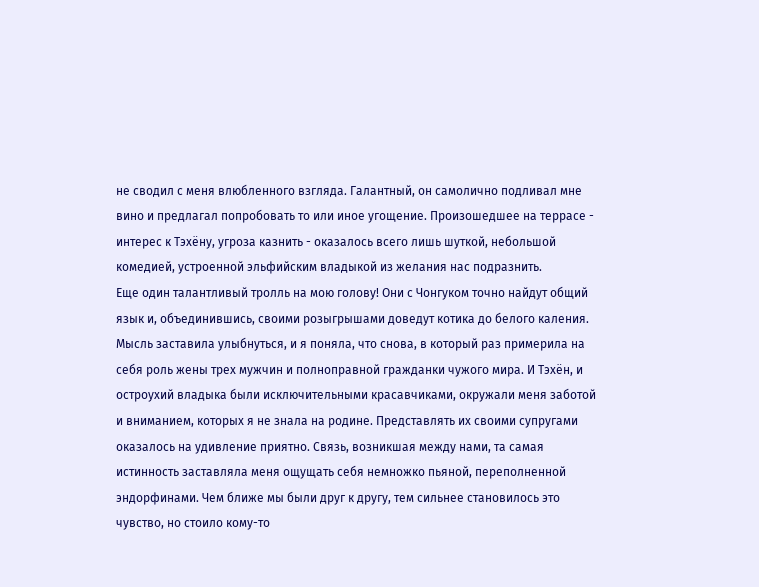не сводил с меня влюбленного взгляда. Галантный, он самолично подливал мне вино и предлагал попробовать то или иное угощение. Произошедшее на террасе - интерес к Тэхёну, угроза казнить - оказалось всего лишь шуткой, небольшой комедией, устроенной эльфийским владыкой из желания нас подразнить.
Еще один талантливый тролль на мою голову! Они с Чонгуком точно найдут общий язык и, объединившись, своими розыгрышами доведут котика до белого каления. Мысль заставила улыбнуться, и я поняла, что снова, в который раз примерила на себя роль жены трех мужчин и полноправной гражданки чужого мира. И Тэхён, и остроухий владыка были исключительными красавчиками, окружали меня заботой и вниманием, которых я не знала на родине. Представлять их своими супругами оказалось на удивление приятно. Связь, возникшая между нами, та самая истинность заставляла меня ощущать себя немножко пьяной, переполненной эндорфинами. Чем ближе мы были друг к другу, тем сильнее становилось это чувство, но стоило кому-то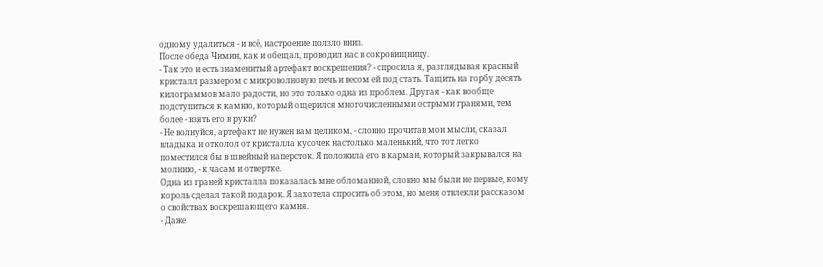одному удалиться - и всё, настроение ползло вниз.
После обеда Чимин, как и обещал, проводил нас в сокровищницу.
- Так это и есть знаменитый артефакт воскрешения? - спросила я, разглядывая красный кристалл размером с микроволновую печь и весом ей под стать. Тащить на горбу десять килограммов мало радости, но это только одна из проблем. Другая - как вообще подступиться к камню, который ощерился многочисленными острыми гранями, тем более - взять его в руки?
- Не волнуйся, артефакт не нужен вам целиком, - словно прочитав мои мысли, сказал владыка и отколол от кристалла кусочек настолько маленький, что тот легко поместился бы в швейный наперсток. Я положила его в карман, который закрывался на молнию, - к часам и отвертке.
Одна из граней кристалла показалась мне обломанной, словно мы были не первые, кому король сделал такой подарок. Я захотела спросить об этом, но меня отвлекли рассказом о свойствах воскрешающего камня.
- Даже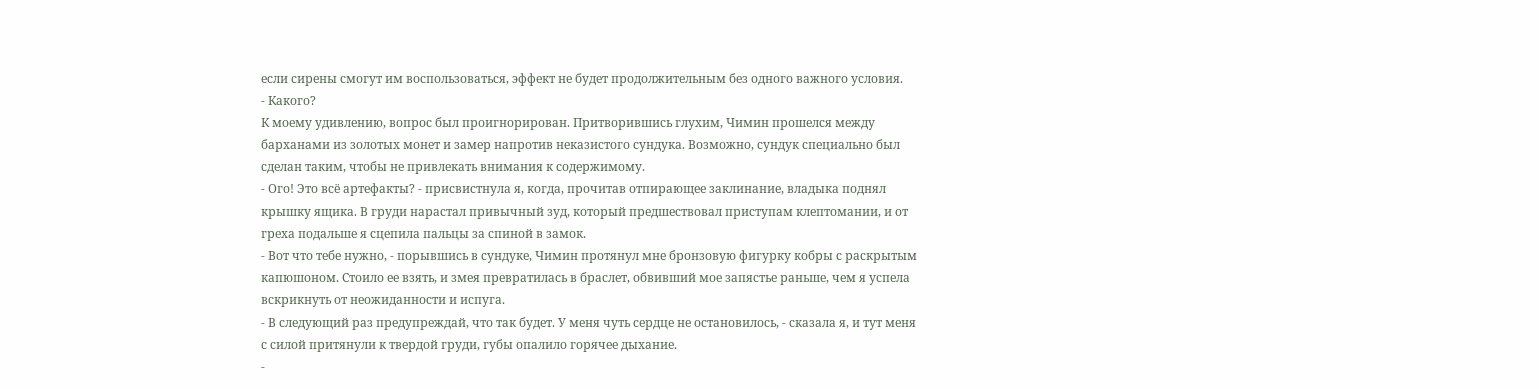если сирены смогут им воспользоваться, эффект не будет продолжительным без одного важного условия.
- Какого?
К моему удивлению, вопрос был проигнорирован. Притворившись глухим, Чимин прошелся между барханами из золотых монет и замер напротив неказистого сундука. Возможно, сундук специально был сделан таким, чтобы не привлекать внимания к содержимому.
- Ого! Это всё артефакты? - присвистнула я, когда, прочитав отпирающее заклинание, владыка поднял крышку ящика. В груди нарастал привычный зуд, который предшествовал приступам клептомании, и от греха подальше я сцепила пальцы за спиной в замок.
- Вот что тебе нужно, - порывшись в сундуке, Чимин протянул мне бронзовую фигурку кобры с раскрытым капюшоном. Стоило ее взять, и змея превратилась в браслет, обвивший мое запястье раньше, чем я успела вскрикнуть от неожиданности и испуга.
- В следующий раз предупреждай, что так будет. У меня чуть сердце не остановилось, - сказала я, и тут меня с силой притянули к твердой груди, губы опалило горячее дыхание.
-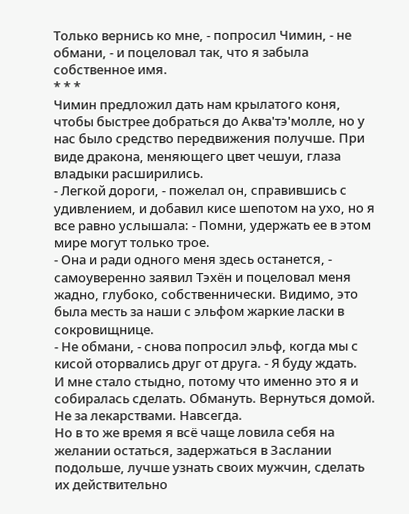Только вернись ко мне, - попросил Чимин, - не обмани, - и поцеловал так, что я забыла собственное имя.
* * *
Чимин предложил дать нам крылатого коня, чтобы быстрее добраться до Аква'тэ'молле, но у нас было средство передвижения получше. При виде дракона, меняющего цвет чешуи, глаза владыки расширились.
- Легкой дороги, - пожелал он, справившись с удивлением, и добавил кисе шепотом на ухо, но я все равно услышала: - Помни, удержать ее в этом мире могут только трое.
- Она и ради одного меня здесь останется, - самоуверенно заявил Тэхён и поцеловал меня жадно, глубоко, собственнически. Видимо, это была месть за наши с эльфом жаркие ласки в сокровищнице.
- Не обмани, - снова попросил эльф, когда мы с кисой оторвались друг от друга. - Я буду ждать.
И мне стало стыдно, потому что именно это я и собиралась сделать. Обмануть. Вернуться домой. Не за лекарствами. Навсегда.
Но в то же время я всё чаще ловила себя на желании остаться, задержаться в Заслании подольше, лучше узнать своих мужчин, сделать их действительно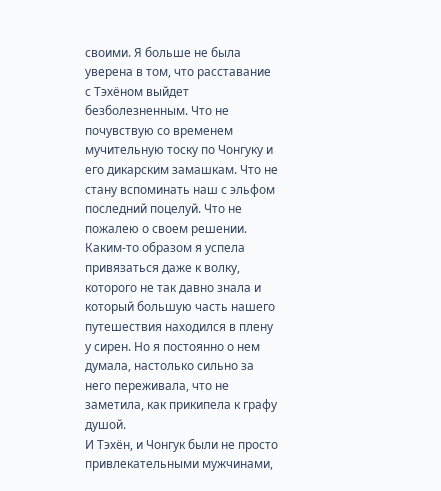своими. Я больше не была уверена в том, что расставание с Тэхёном выйдет безболезненным. Что не почувствую со временем мучительную тоску по Чонгуку и его дикарским замашкам. Что не стану вспоминать наш с эльфом последний поцелуй. Что не пожалею о своем решении.
Каким-то образом я успела привязаться даже к волку, которого не так давно знала и который большую часть нашего путешествия находился в плену у сирен. Но я постоянно о нем думала, настолько сильно за него переживала, что не заметила, как прикипела к графу душой.
И Тэхён, и Чонгук были не просто привлекательными мужчинами,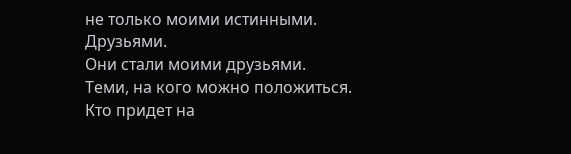не только моими истинными. Друзьями.
Они стали моими друзьями.
Теми, на кого можно положиться. Кто придет на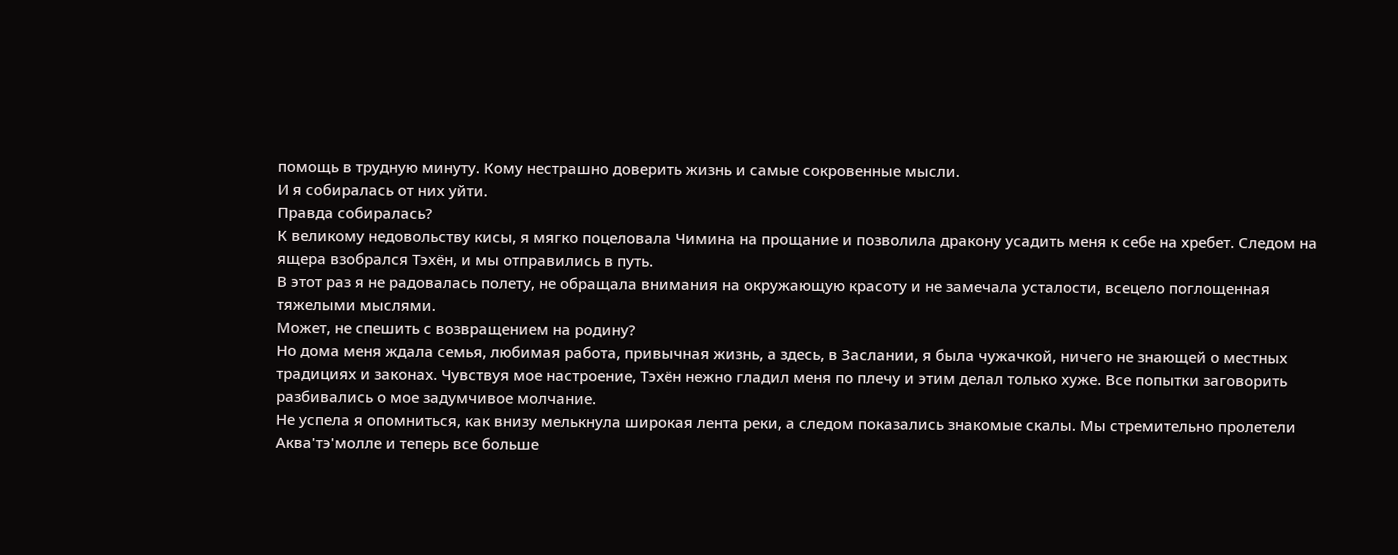помощь в трудную минуту. Кому нестрашно доверить жизнь и самые сокровенные мысли.
И я собиралась от них уйти.
Правда собиралась?
К великому недовольству кисы, я мягко поцеловала Чимина на прощание и позволила дракону усадить меня к себе на хребет. Следом на ящера взобрался Тэхён, и мы отправились в путь.
В этот раз я не радовалась полету, не обращала внимания на окружающую красоту и не замечала усталости, всецело поглощенная тяжелыми мыслями.
Может, не спешить с возвращением на родину?
Но дома меня ждала семья, любимая работа, привычная жизнь, а здесь, в Заслании, я была чужачкой, ничего не знающей о местных традициях и законах. Чувствуя мое настроение, Тэхён нежно гладил меня по плечу и этим делал только хуже. Все попытки заговорить разбивались о мое задумчивое молчание.
Не успела я опомниться, как внизу мелькнула широкая лента реки, а следом показались знакомые скалы. Мы стремительно пролетели Аква'тэ'молле и теперь все больше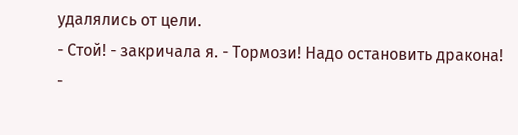удалялись от цели.
- Стой! - закричала я. - Тормози! Надо остановить дракона!
-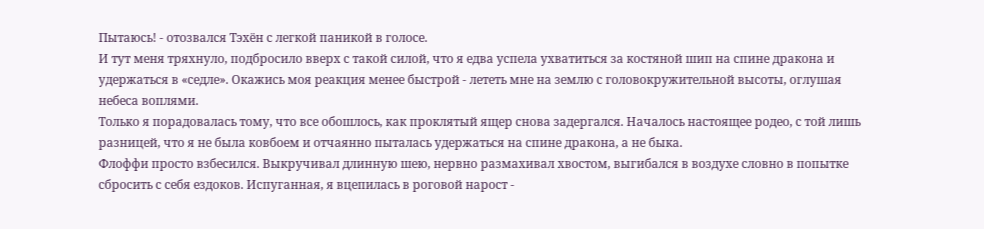Пытаюсь! - отозвался Тэхён с легкой паникой в голосе.
И тут меня тряхнуло, подбросило вверх с такой силой, что я едва успела ухватиться за костяной шип на спине дракона и удержаться в «седле». Окажись моя реакция менее быстрой - лететь мне на землю с головокружительной высоты, оглушая небеса воплями.
Только я порадовалась тому, что все обошлось, как проклятый ящер снова задергался. Началось настоящее родео, с той лишь разницей, что я не была ковбоем и отчаянно пыталась удержаться на спине дракона, а не быка.
Флоффи просто взбесился. Выкручивал длинную шею, нервно размахивал хвостом, выгибался в воздухе словно в попытке сбросить с себя ездоков. Испуганная, я вцепилась в роговой нарост -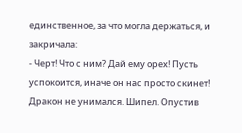единственное, за что могла держаться, и закричала:
- Черт! Что с ним? Дай ему орех! Пусть успокоится, иначе он нас просто скинет!
Дракон не унимался. Шипел. Опустив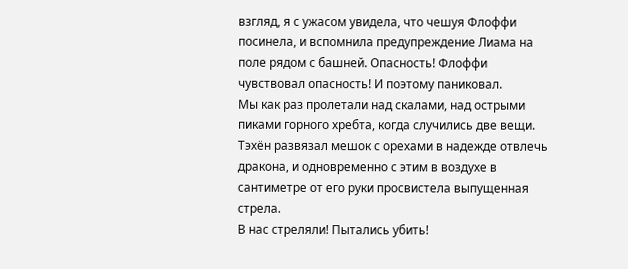взгляд, я с ужасом увидела, что чешуя Флоффи посинела, и вспомнила предупреждение Лиама на поле рядом с башней. Опасность! Флоффи чувствовал опасность! И поэтому паниковал.
Мы как раз пролетали над скалами, над острыми пиками горного хребта, когда случились две вещи. Тэхён развязал мешок с орехами в надежде отвлечь дракона, и одновременно с этим в воздухе в сантиметре от его руки просвистела выпущенная стрела.
В нас стреляли! Пытались убить!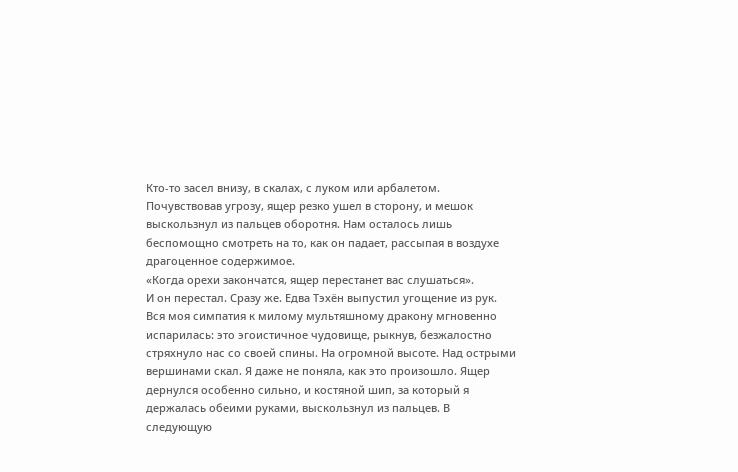Кто-то засел внизу, в скалах, с луком или арбалетом.
Почувствовав угрозу, ящер резко ушел в сторону, и мешок выскользнул из пальцев оборотня. Нам осталось лишь беспомощно смотреть на то, как он падает, рассыпая в воздухе драгоценное содержимое.
«Когда орехи закончатся, ящер перестанет вас слушаться».
И он перестал. Сразу же. Едва Тэхён выпустил угощение из рук.
Вся моя симпатия к милому мультяшному дракону мгновенно испарилась: это эгоистичное чудовище, рыкнув, безжалостно стряхнуло нас со своей спины. На огромной высоте. Над острыми вершинами скал. Я даже не поняла, как это произошло. Ящер дернулся особенно сильно, и костяной шип, за который я держалась обеими руками, выскользнул из пальцев. В следующую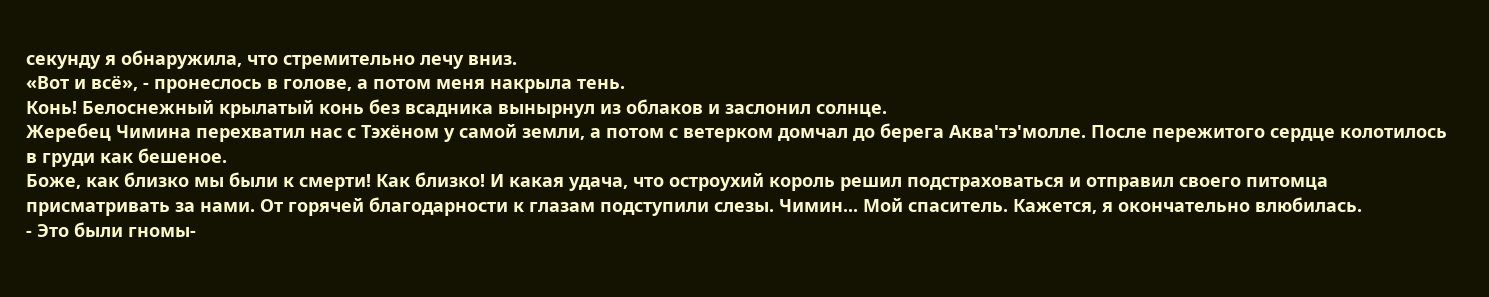секунду я обнаружила, что стремительно лечу вниз.
«Вот и всё», - пронеслось в голове, а потом меня накрыла тень.
Конь! Белоснежный крылатый конь без всадника вынырнул из облаков и заслонил солнце.
Жеребец Чимина перехватил нас с Тэхёном у самой земли, а потом с ветерком домчал до берега Аква'тэ'молле. После пережитого сердце колотилось в груди как бешеное.
Боже, как близко мы были к смерти! Как близко! И какая удача, что остроухий король решил подстраховаться и отправил своего питомца присматривать за нами. От горячей благодарности к глазам подступили слезы. Чимин... Мой спаситель. Кажется, я окончательно влюбилась.
- Это были гномы-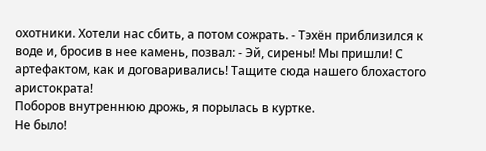охотники. Хотели нас сбить, а потом сожрать. - Тэхён приблизился к воде и, бросив в нее камень, позвал: - Эй, сирены! Мы пришли! С артефактом, как и договаривались! Тащите сюда нашего блохастого аристократа!
Поборов внутреннюю дрожь, я порылась в куртке.
Не было!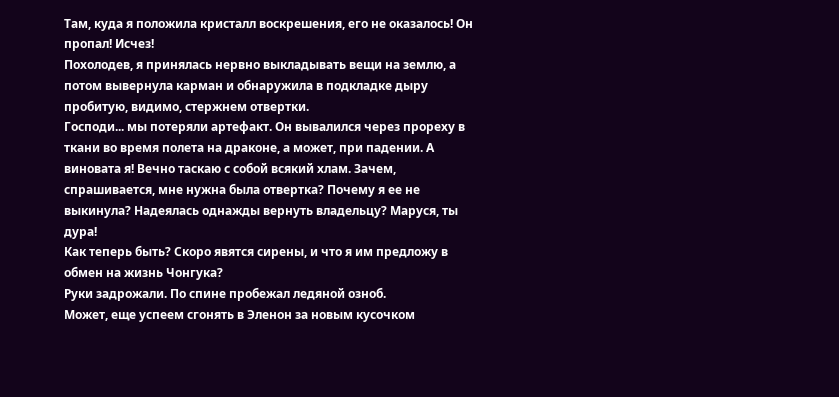Там, куда я положила кристалл воскрешения, его не оказалось! Он пропал! Исчез!
Похолодев, я принялась нервно выкладывать вещи на землю, а потом вывернула карман и обнаружила в подкладке дыру пробитую, видимо, стержнем отвертки.
Господи... мы потеряли артефакт. Он вывалился через прореху в ткани во время полета на драконе, а может, при падении. А виновата я! Вечно таскаю с собой всякий хлам. Зачем, спрашивается, мне нужна была отвертка? Почему я ее не выкинула? Надеялась однажды вернуть владельцу? Маруся, ты дура!
Как теперь быть? Скоро явятся сирены, и что я им предложу в обмен на жизнь Чонгука?
Руки задрожали. По спине пробежал ледяной озноб.
Может, еще успеем сгонять в Эленон за новым кусочком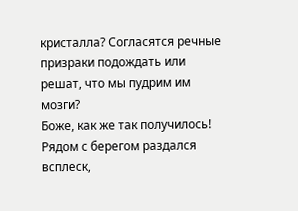кристалла? Согласятся речные призраки подождать или решат, что мы пудрим им мозги?
Боже, как же так получилось!
Рядом с берегом раздался всплеск,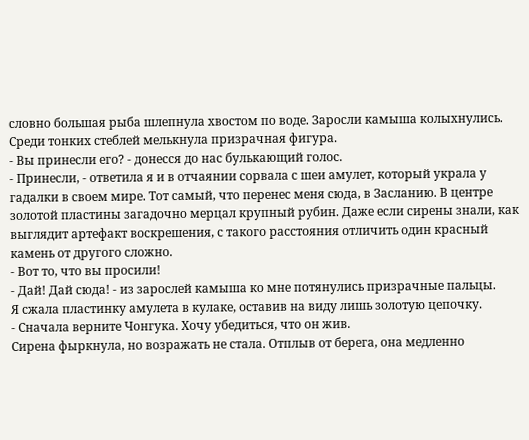словно большая рыба шлепнула хвостом по воде. Заросли камыша колыхнулись. Среди тонких стеблей мелькнула призрачная фигура.
- Вы принесли его? - донесся до нас булькающий голос.
- Принесли, - ответила я и в отчаянии сорвала с шеи амулет, который украла у гадалки в своем мире. Тот самый, что перенес меня сюда, в Засланию. В центре золотой пластины загадочно мерцал крупный рубин. Даже если сирены знали, как выглядит артефакт воскрешения, с такого расстояния отличить один красный камень от другого сложно.
- Вот то, что вы просили!
- Дай! Дай сюда! - из зарослей камыша ко мне потянулись призрачные пальцы.
Я сжала пластинку амулета в кулаке, оставив на виду лишь золотую цепочку.
- Сначала верните Чонгука. Хочу убедиться, что он жив.
Сирена фыркнула, но возражать не стала. Отплыв от берега, она медленно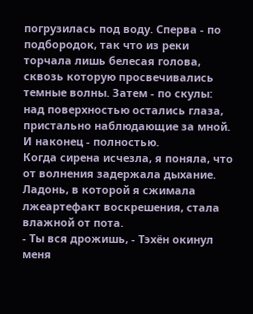погрузилась под воду. Сперва - по подбородок, так что из реки торчала лишь белесая голова, сквозь которую просвечивались темные волны. Затем - по скулы: над поверхностью остались глаза, пристально наблюдающие за мной. И наконец - полностью.
Когда сирена исчезла, я поняла, что от волнения задержала дыхание. Ладонь, в которой я сжимала лжеартефакт воскрешения, стала влажной от пота.
- Ты вся дрожишь, - Тэхён окинул меня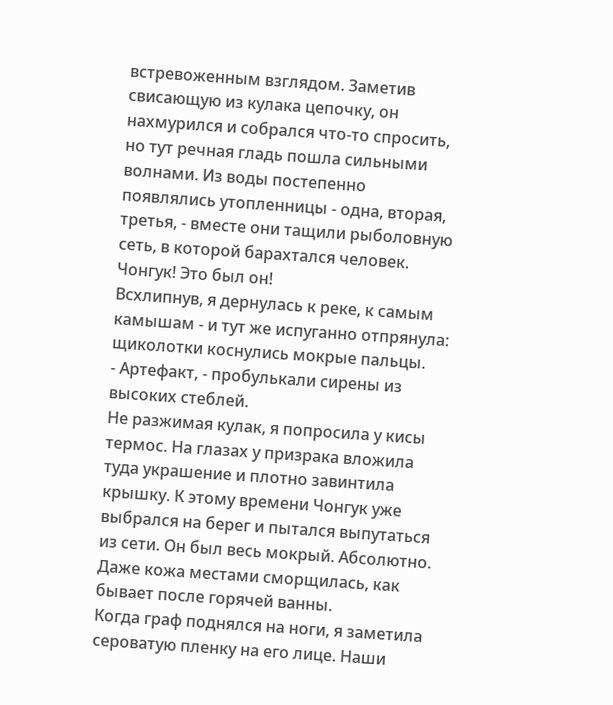встревоженным взглядом. Заметив свисающую из кулака цепочку, он нахмурился и собрался что-то спросить, но тут речная гладь пошла сильными волнами. Из воды постепенно появлялись утопленницы - одна, вторая, третья, - вместе они тащили рыболовную сеть, в которой барахтался человек.
Чонгук! Это был он!
Всхлипнув, я дернулась к реке, к самым камышам - и тут же испуганно отпрянула: щиколотки коснулись мокрые пальцы.
- Артефакт, - пробулькали сирены из высоких стеблей.
Не разжимая кулак, я попросила у кисы термос. На глазах у призрака вложила туда украшение и плотно завинтила крышку. К этому времени Чонгук уже выбрался на берег и пытался выпутаться из сети. Он был весь мокрый. Абсолютно. Даже кожа местами сморщилась, как бывает после горячей ванны.
Когда граф поднялся на ноги, я заметила сероватую пленку на его лице. Наши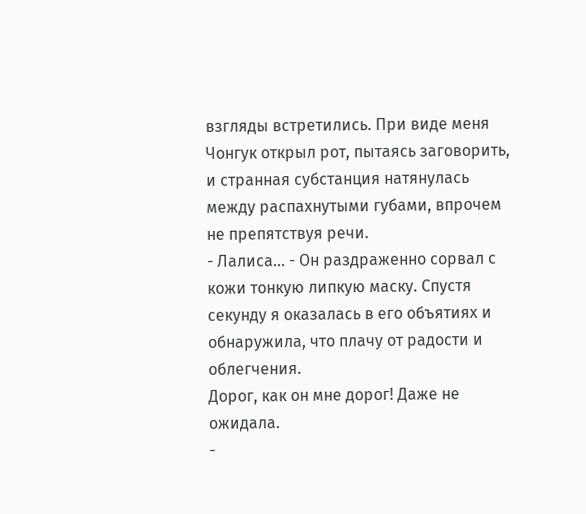взгляды встретились. При виде меня Чонгук открыл рот, пытаясь заговорить, и странная субстанция натянулась между распахнутыми губами, впрочем не препятствуя речи.
- Лалиса... - Он раздраженно сорвал с кожи тонкую липкую маску. Спустя секунду я оказалась в его объятиях и обнаружила, что плачу от радости и облегчения.
Дорог, как он мне дорог! Даже не ожидала.
-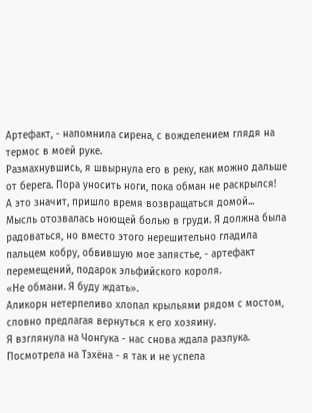Артефакт, - напомнила сирена, с вожделением глядя на термос в моей руке.
Размахнувшись, я швырнула его в реку, как можно дальше от берега. Пора уносить ноги, пока обман не раскрылся!
А это значит, пришло время возвращаться домой...
Мысль отозвалась ноющей болью в груди. Я должна была радоваться, но вместо этого нерешительно гладила пальцем кобру, обвившую мое запястье, - артефакт перемещений, подарок эльфийского короля.
«Не обмани. Я буду ждать».
Аликорн нетерпеливо хлопал крыльями рядом с мостом, словно предлагая вернуться к его хозяину.
Я взглянула на Чонгука - нас снова ждала разлука. Посмотрела на Тэхёна - я так и не успела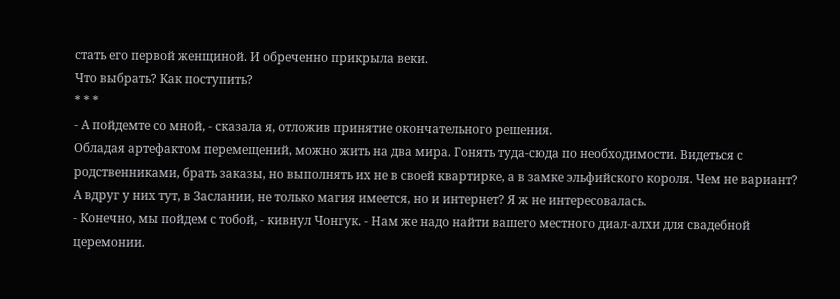стать его первой женщиной. И обреченно прикрыла веки.
Что выбрать? Как поступить?
* * *
- А пойдемте со мной, - сказала я, отложив принятие окончательного решения.
Обладая артефактом перемещений, можно жить на два мира. Гонять туда-сюда по необходимости. Видеться с родственниками, брать заказы, но выполнять их не в своей квартирке, а в замке эльфийского короля. Чем не вариант? А вдруг у них тут, в Заслании, не только магия имеется, но и интернет? Я ж не интересовалась.
- Конечно, мы пойдем с тобой, - кивнул Чонгук. - Нам же надо найти вашего местного диал-алхи для свадебной церемонии.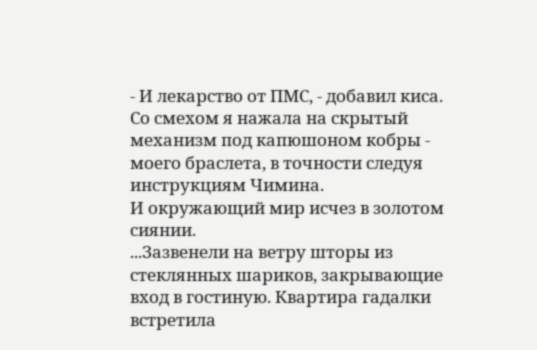- И лекарство от ПМС, - добавил киса.
Со смехом я нажала на скрытый механизм под капюшоном кобры - моего браслета, в точности следуя инструкциям Чимина.
И окружающий мир исчез в золотом сиянии.
...Зазвенели на ветру шторы из стеклянных шариков, закрывающие вход в гостиную. Квартира гадалки встретила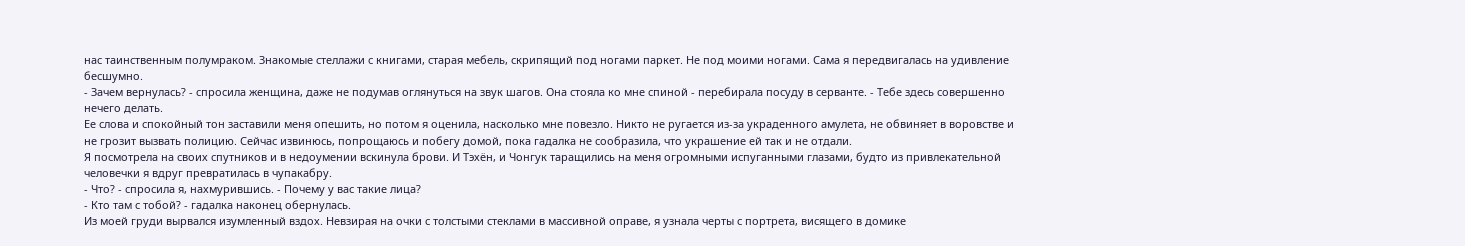нас таинственным полумраком. Знакомые стеллажи с книгами, старая мебель, скрипящий под ногами паркет. Не под моими ногами. Сама я передвигалась на удивление бесшумно.
- Зачем вернулась? - спросила женщина, даже не подумав оглянуться на звук шагов. Она стояла ко мне спиной - перебирала посуду в серванте. - Тебе здесь совершенно нечего делать.
Ее слова и спокойный тон заставили меня опешить, но потом я оценила, насколько мне повезло. Никто не ругается из-за украденного амулета, не обвиняет в воровстве и не грозит вызвать полицию. Сейчас извинюсь, попрощаюсь и побегу домой, пока гадалка не сообразила, что украшение ей так и не отдали.
Я посмотрела на своих спутников и в недоумении вскинула брови. И Тэхён, и Чонгук таращились на меня огромными испуганными глазами, будто из привлекательной человечки я вдруг превратилась в чупакабру.
- Что? - спросила я, нахмурившись. - Почему у вас такие лица?
- Кто там с тобой? - гадалка наконец обернулась.
Из моей груди вырвался изумленный вздох. Невзирая на очки с толстыми стеклами в массивной оправе, я узнала черты с портрета, висящего в домике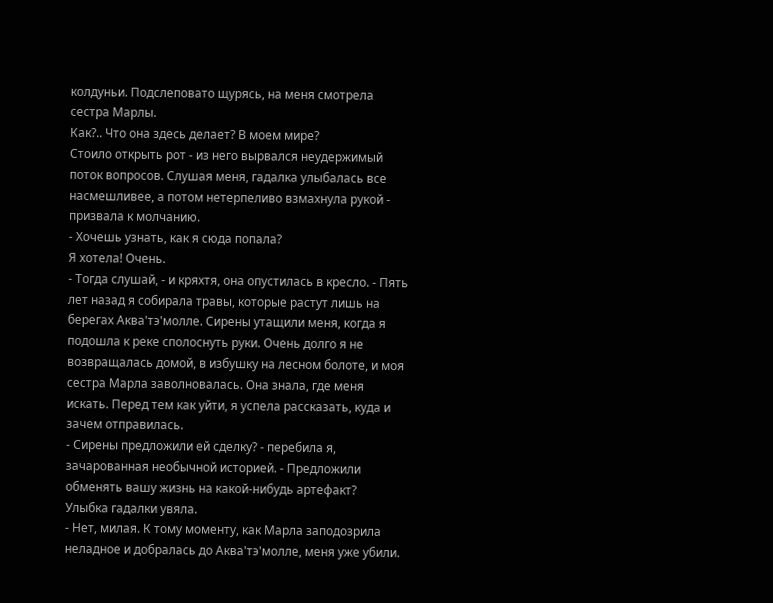колдуньи. Подслеповато щурясь, на меня смотрела сестра Марлы.
Как?.. Что она здесь делает? В моем мире?
Стоило открыть рот - из него вырвался неудержимый поток вопросов. Слушая меня, гадалка улыбалась все насмешливее, а потом нетерпеливо взмахнула рукой - призвала к молчанию.
- Хочешь узнать, как я сюда попала?
Я хотела! Очень.
- Тогда слушай, - и кряхтя, она опустилась в кресло. - Пять лет назад я собирала травы, которые растут лишь на берегах Аква'тэ'молле. Сирены утащили меня, когда я подошла к реке сполоснуть руки. Очень долго я не возвращалась домой, в избушку на лесном болоте, и моя сестра Марла заволновалась. Она знала, где меня искать. Перед тем как уйти, я успела рассказать, куда и зачем отправилась.
- Сирены предложили ей сделку? - перебила я, зачарованная необычной историей. - Предложили обменять вашу жизнь на какой-нибудь артефакт?
Улыбка гадалки увяла.
- Нет, милая. К тому моменту, как Марла заподозрила неладное и добралась до Аква'тэ'молле, меня уже убили.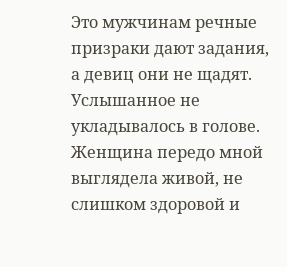Это мужчинам речные призраки дают задания, а девиц они не щадят.
Услышанное не укладывалось в голове. Женщина передо мной выглядела живой, не слишком здоровой и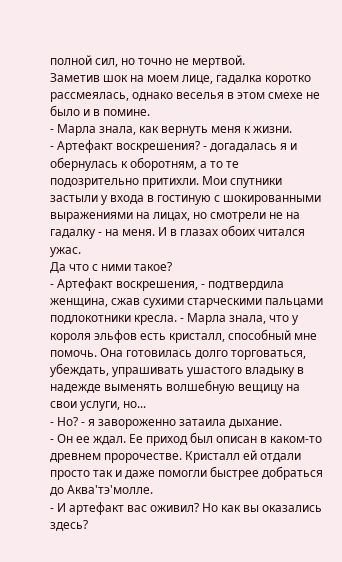полной сил, но точно не мертвой.
Заметив шок на моем лице, гадалка коротко рассмеялась, однако веселья в этом смехе не было и в помине.
- Марла знала, как вернуть меня к жизни.
- Артефакт воскрешения? - догадалась я и обернулась к оборотням, а то те подозрительно притихли. Мои спутники застыли у входа в гостиную с шокированными выражениями на лицах, но смотрели не на гадалку - на меня. И в глазах обоих читался ужас.
Да что с ними такое?
- Артефакт воскрешения, - подтвердила женщина, сжав сухими старческими пальцами подлокотники кресла. - Марла знала, что у короля эльфов есть кристалл, способный мне помочь. Она готовилась долго торговаться, убеждать, упрашивать ушастого владыку в надежде выменять волшебную вещицу на свои услуги, но...
- Но? - я завороженно затаила дыхание.
- Он ее ждал. Ее приход был описан в каком-то древнем пророчестве. Кристалл ей отдали просто так и даже помогли быстрее добраться до Аква'тэ'молле.
- И артефакт вас оживил? Но как вы оказались здесь?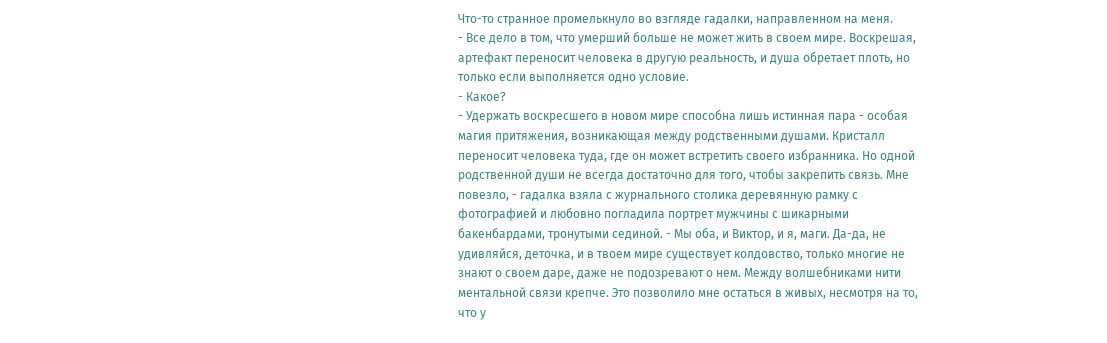Что-то странное промелькнуло во взгляде гадалки, направленном на меня.
- Все дело в том, что умерший больше не может жить в своем мире. Воскрешая, артефакт переносит человека в другую реальность, и душа обретает плоть, но только если выполняется одно условие.
- Какое?
- Удержать воскресшего в новом мире способна лишь истинная пара - особая магия притяжения, возникающая между родственными душами. Кристалл переносит человека туда, где он может встретить своего избранника. Но одной родственной души не всегда достаточно для того, чтобы закрепить связь. Мне повезло, - гадалка взяла с журнального столика деревянную рамку с фотографией и любовно погладила портрет мужчины с шикарными бакенбардами, тронутыми сединой. - Мы оба, и Виктор, и я, маги. Да-да, не удивляйся, деточка, и в твоем мире существует колдовство, только многие не знают о своем даре, даже не подозревают о нем. Между волшебниками нити ментальной связи крепче. Это позволило мне остаться в живых, несмотря на то, что у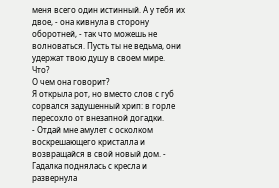меня всего один истинный. А у тебя их двое, - она кивнула в сторону оборотней, - так что можешь не волноваться. Пусть ты не ведьма, они удержат твою душу в своем мире.
Что?
О чем она говорит?
Я открыла рот, но вместо слов с губ сорвался задушенный хрип: в горле пересохло от внезапной догадки.
- Отдай мне амулет с осколком воскрешающего кристалла и возвращайся в свой новый дом. - Гадалка поднялась с кресла и развернула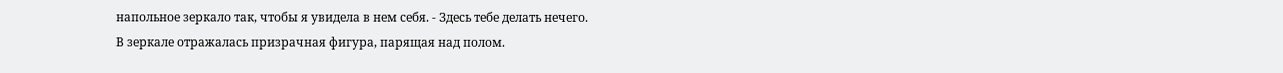напольное зеркало так, чтобы я увидела в нем себя. - Здесь тебе делать нечего.
В зеркале отражалась призрачная фигура, парящая над полом.